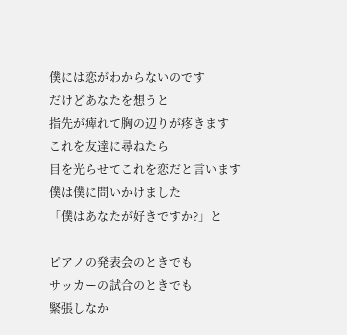僕には恋がわからないのです
だけどあなたを想うと
指先が痺れて胸の辺りが疼きます
これを友達に尋ねたら
目を光らせてこれを恋だと言います
僕は僕に問いかけました
「僕はあなたが好きですか?」と

ピアノの発表会のときでも
サッカーの試合のときでも
緊張しなか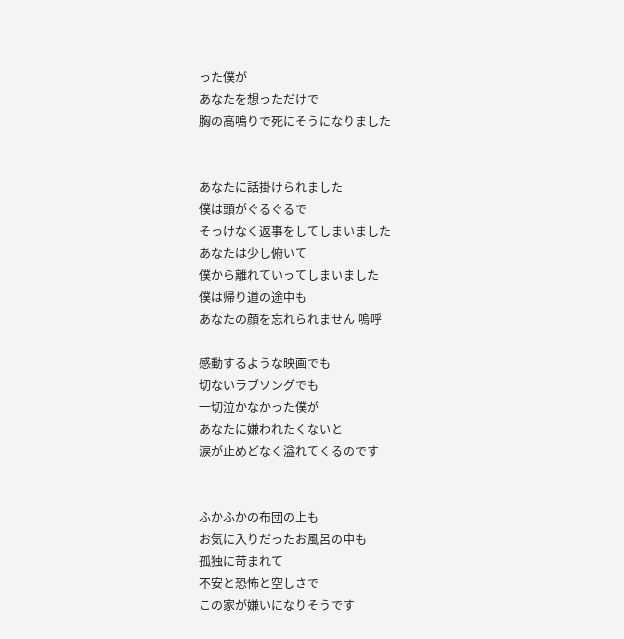った僕が
あなたを想っただけで
胸の高鳴りで死にそうになりました


あなたに話掛けられました
僕は頭がぐるぐるで
そっけなく返事をしてしまいました
あなたは少し俯いて
僕から離れていってしまいました
僕は帰り道の途中も
あなたの顔を忘れられません 嗚呼

感動するような映画でも
切ないラブソングでも
一切泣かなかった僕が
あなたに嫌われたくないと
涙が止めどなく溢れてくるのです


ふかふかの布団の上も
お気に入りだったお風呂の中も
孤独に苛まれて
不安と恐怖と空しさで
この家が嫌いになりそうです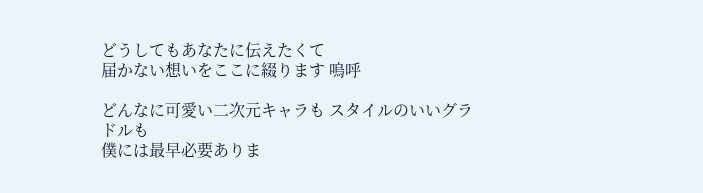どうしてもあなたに伝えたくて
届かない想いをここに綴ります 嗚呼

どんなに可愛い二次元キャラも スタイルのいいグラドルも
僕には最早必要ありま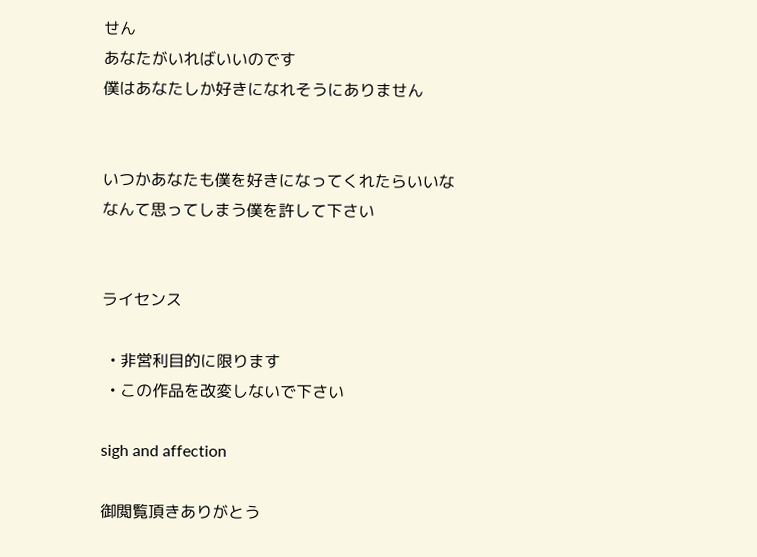せん
あなたがいればいいのです
僕はあなたしか好きになれそうにありません


いつかあなたも僕を好きになってくれたらいいな
なんて思ってしまう僕を許して下さい


ライセンス

  • 非営利目的に限ります
  • この作品を改変しないで下さい

sigh and affection

御閲覧頂きありがとう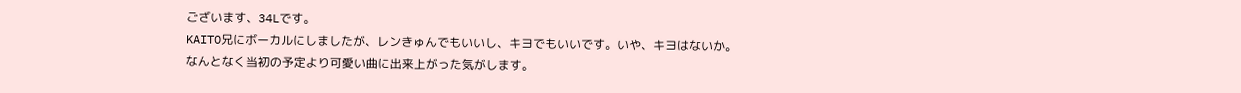ございます、34Lです。
KAITO兄にボーカルにしましたが、レンきゅんでもいいし、キヨでもいいです。いや、キヨはないか。
なんとなく当初の予定より可愛い曲に出来上がった気がします。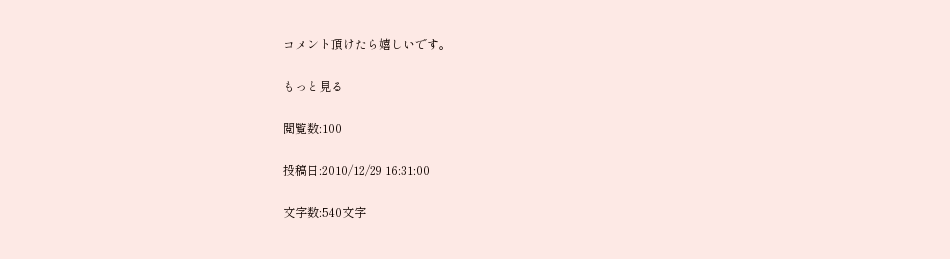コメント頂けたら嬉しいです。

もっと見る

閲覧数:100

投稿日:2010/12/29 16:31:00

文字数:540文字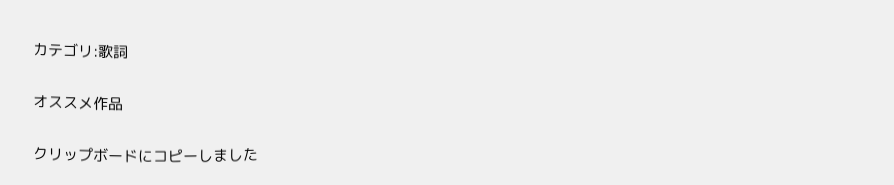カテゴリ:歌詞

オススメ作品

クリップボードにコピーしました